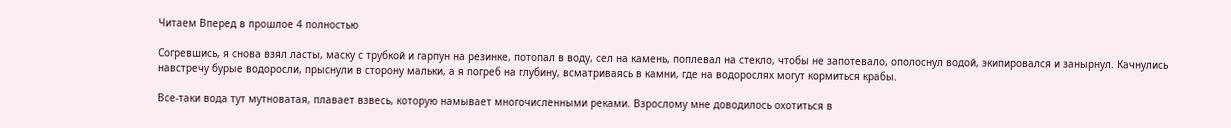Читаем Вперед в прошлое 4 полностью

Согревшись, я снова взял ласты, маску с трубкой и гарпун на резинке, потопал в воду, сел на камень, поплевал на стекло, чтобы не запотевало, ополоснул водой, экипировался и занырнул. Качнулись навстречу бурые водоросли, прыснули в сторону мальки, а я погреб на глубину, всматриваясь в камни, где на водорослях могут кормиться крабы.

Все-таки вода тут мутноватая, плавает взвесь, которую намывает многочисленными реками. Взрослому мне доводилось охотиться в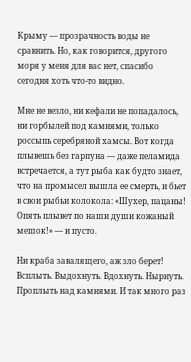Крыму — прозрачность воды не сравнить. Но, как говорится, другого моря у меня для вас нет, спасибо сегодня хоть что-то видно.

Мне не везло, ни кефали не попадалось, ни горбылей под камнями, только россыпь серебряной хамсы. Вот когда плывешь без гарпуна — даже пеламида встречается, а тут рыба как будто знает, что на промысел вышла ее смерть, и бьет в свои рыбьи колокола: «Шухер, пацаны! Опять плывет по наши души кожаный мешок!» — и пусто.

Ни краба завалящего, аж зло берет! Всплыть. Выдохнуть. Вдохнуть. Нырнуть. Проплыть над камнями. И так много раз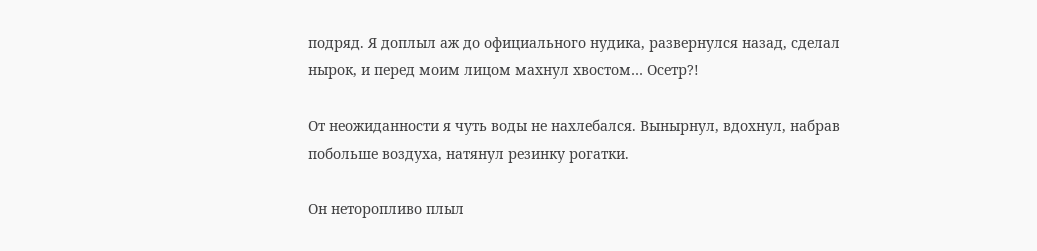подряд. Я доплыл аж до официального нудика, развернулся назад, сделал нырок, и перед моим лицом махнул хвостом… Осетр?!

От неожиданности я чуть воды не нахлебался. Вынырнул, вдохнул, набрав побольше воздуха, натянул резинку рогатки.

Он неторопливо плыл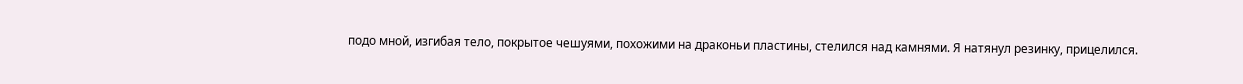подо мной, изгибая тело, покрытое чешуями, похожими на драконьи пластины, стелился над камнями. Я натянул резинку, прицелился.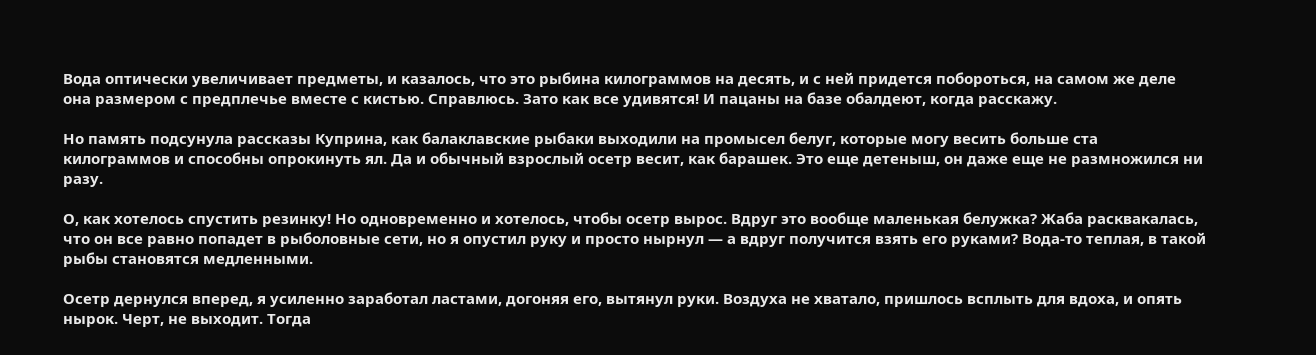Вода оптически увеличивает предметы, и казалось, что это рыбина килограммов на десять, и с ней придется побороться, на самом же деле она размером с предплечье вместе с кистью. Справлюсь. Зато как все удивятся! И пацаны на базе обалдеют, когда расскажу.

Но память подсунула рассказы Куприна, как балаклавские рыбаки выходили на промысел белуг, которые могу весить больше ста килограммов и способны опрокинуть ял. Да и обычный взрослый осетр весит, как барашек. Это еще детеныш, он даже еще не размножился ни разу.

О, как хотелось спустить резинку! Но одновременно и хотелось, чтобы осетр вырос. Вдруг это вообще маленькая белужка? Жаба расквакалась, что он все равно попадет в рыболовные сети, но я опустил руку и просто нырнул — а вдруг получится взять его руками? Вода-то теплая, в такой рыбы становятся медленными.

Осетр дернулся вперед, я усиленно заработал ластами, догоняя его, вытянул руки. Воздуха не хватало, пришлось всплыть для вдоха, и опять нырок. Черт, не выходит. Тогда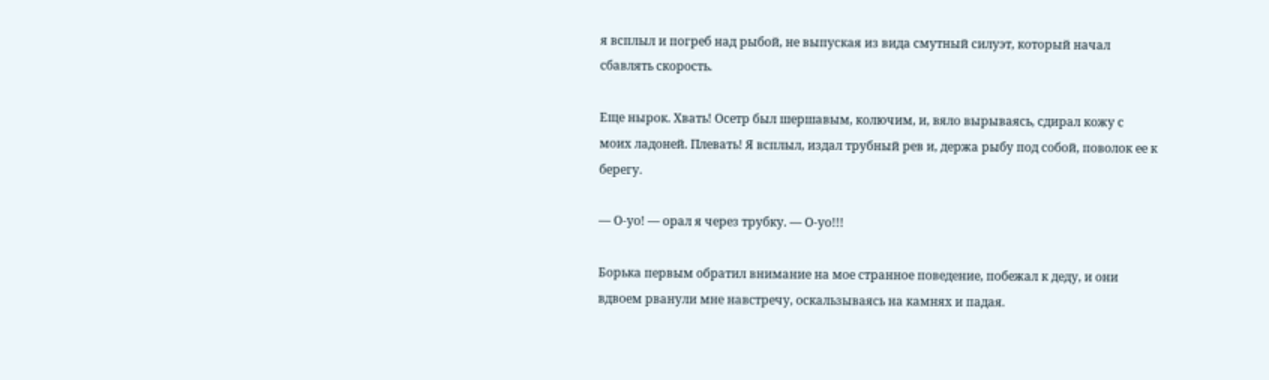я всплыл и погреб над рыбой, не выпуская из вида смутный силуэт, который начал сбавлять скорость.

Еще нырок. Хвать! Осетр был шершавым, колючим, и, вяло вырываясь, сдирал кожу с моих ладоней. Плевать! Я всплыл, издал трубный рев и, держа рыбу под собой, поволок ее к берегу.

— О-уо! — орал я через трубку. — О-уо!!!

Борька первым обратил внимание на мое странное поведение, побежал к деду, и они вдвоем рванули мне навстречу, оскальзываясь на камнях и падая.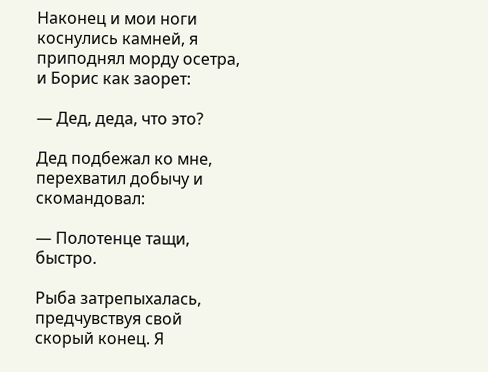Наконец и мои ноги коснулись камней, я приподнял морду осетра, и Борис как заорет:

— Дед, деда, что это?

Дед подбежал ко мне, перехватил добычу и скомандовал:

— Полотенце тащи, быстро.

Рыба затрепыхалась, предчувствуя свой скорый конец. Я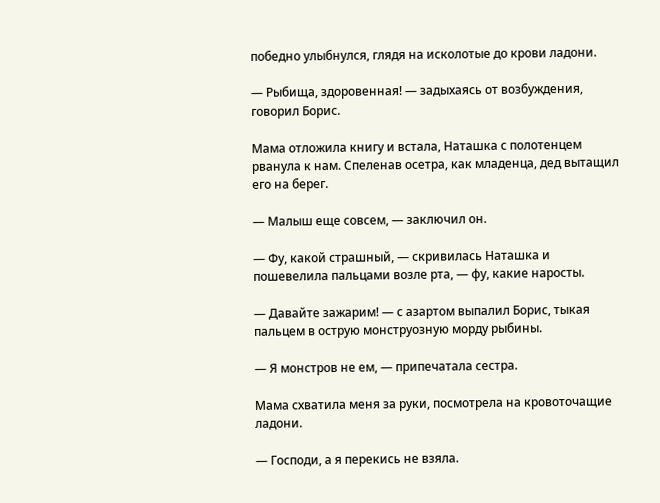победно улыбнулся, глядя на исколотые до крови ладони.

— Рыбища, здоровенная! — задыхаясь от возбуждения, говорил Борис.

Мама отложила книгу и встала, Наташка с полотенцем рванула к нам. Спеленав осетра, как младенца, дед вытащил его на берег.

— Малыш еще совсем, — заключил он.

— Фу, какой страшный, — скривилась Наташка и пошевелила пальцами возле рта, — фу, какие наросты.

— Давайте зажарим! — с азартом выпалил Борис, тыкая пальцем в острую монструозную морду рыбины.

— Я монстров не ем, — припечатала сестра.

Мама схватила меня за руки, посмотрела на кровоточащие ладони.

— Господи, а я перекись не взяла.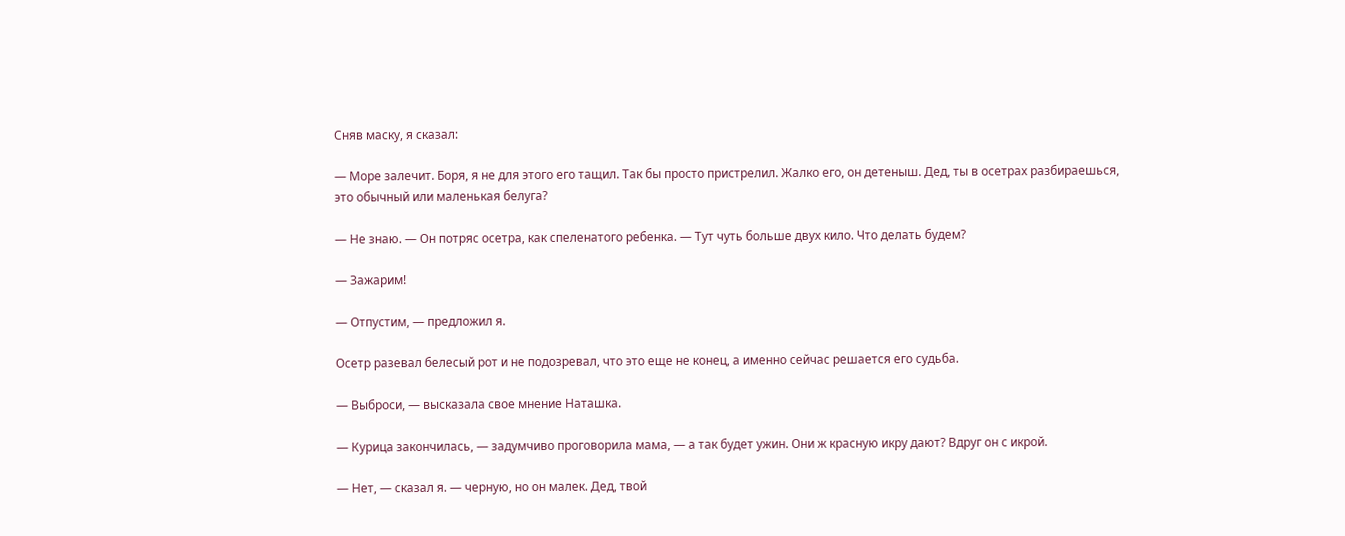Сняв маску, я сказал:

— Море залечит. Боря, я не для этого его тащил. Так бы просто пристрелил. Жалко его, он детеныш. Дед, ты в осетрах разбираешься, это обычный или маленькая белуга?

— Не знаю. — Он потряс осетра, как спеленатого ребенка. — Тут чуть больше двух кило. Что делать будем?

— Зажарим!

— Отпустим, — предложил я.

Осетр разевал белесый рот и не подозревал, что это еще не конец, а именно сейчас решается его судьба.

— Выброси, — высказала свое мнение Наташка.

— Курица закончилась, — задумчиво проговорила мама, — а так будет ужин. Они ж красную икру дают? Вдруг он с икрой.

— Нет, — сказал я. — черную, но он малек. Дед, твой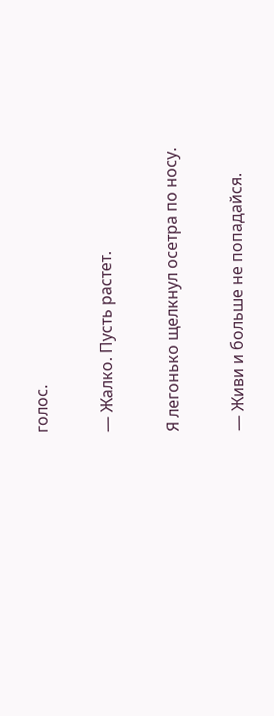голос.

— Жалко. Пусть растет.

Я легонько щелкнул осетра по носу.

— Живи и больше не попадайся.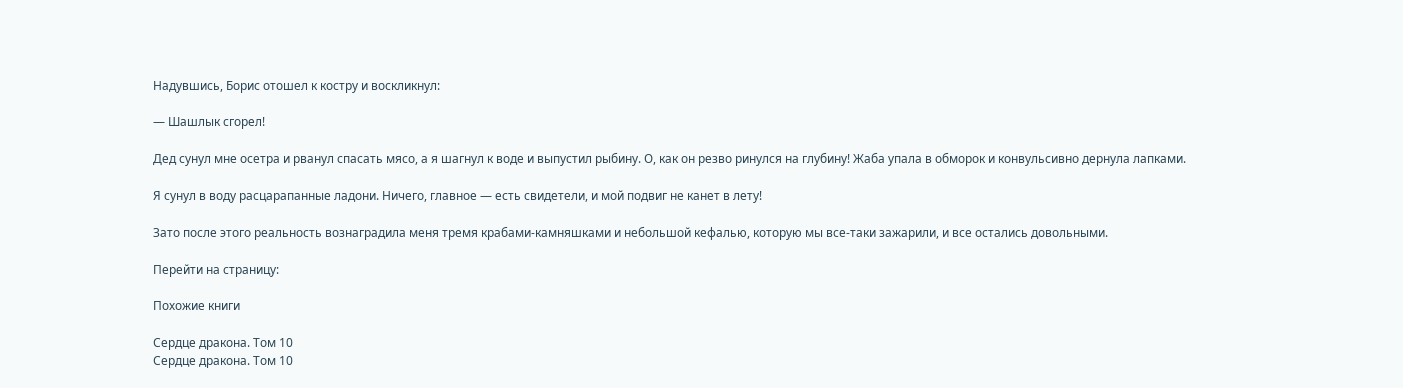Надувшись, Борис отошел к костру и воскликнул:

— Шашлык сгорел!

Дед сунул мне осетра и рванул спасать мясо, а я шагнул к воде и выпустил рыбину. О, как он резво ринулся на глубину! Жаба упала в обморок и конвульсивно дернула лапками.

Я сунул в воду расцарапанные ладони. Ничего, главное — есть свидетели, и мой подвиг не канет в лету!

Зато после этого реальность вознаградила меня тремя крабами-камняшками и небольшой кефалью, которую мы все-таки зажарили, и все остались довольными.

Перейти на страницу:

Похожие книги

Сердце дракона. Том 10
Сердце дракона. Том 10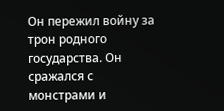Он пережил войну за трон родного государства. Он сражался с монстрами и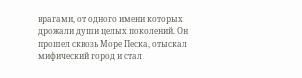врагами, от одного имени которых дрожали души целых поколений. Он прошел сквозь Море Песка, отыскал мифический город и стал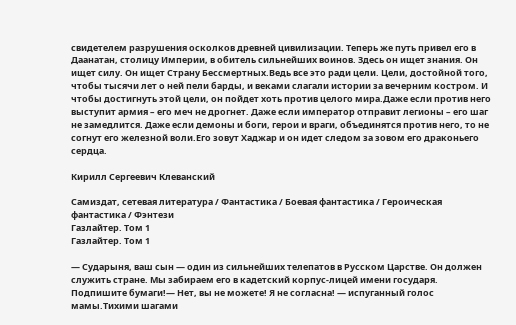свидетелем разрушения осколков древней цивилизации. Теперь же путь привел его в Даанатан, столицу Империи, в обитель сильнейших воинов. Здесь он ищет знания. Он ищет силу. Он ищет Страну Бессмертных.Ведь все это ради цели. Цели, достойной того, чтобы тысячи лет о ней пели барды, и веками слагали истории за вечерним костром. И чтобы достигнуть этой цели, он пойдет хоть против целого мира.Даже если против него выступит армия – его меч не дрогнет. Даже если император отправит легионы – его шаг не замедлится. Даже если демоны и боги, герои и враги, объединятся против него, то не согнут его железной воли.Его зовут Хаджар и он идет следом за зовом его драконьего сердца.

Кирилл Сергеевич Клеванский

Самиздат, сетевая литература / Фантастика / Боевая фантастика / Героическая фантастика / Фэнтези
Газлайтер. Том 1
Газлайтер. Том 1

— Сударыня, ваш сын — один из сильнейших телепатов в Русском Царстве. Он должен служить стране. Мы забираем его в кадетский корпус-лицей имени государя. Подпишите бумаги!— Нет, вы не можете! Я не согласна! — испуганный голос мамы.Тихими шагами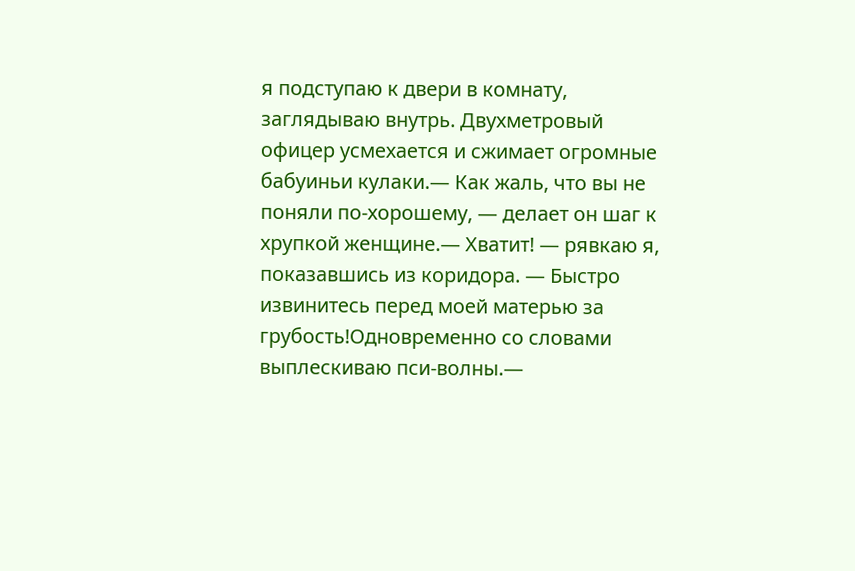я подступаю к двери в комнату, заглядываю внутрь. Двухметровый офицер усмехается и сжимает огромные бабуиньи кулаки.— Как жаль, что вы не поняли по-хорошему, — делает он шаг к хрупкой женщине.— Хватит! — рявкаю я, показавшись из коридора. — Быстро извинитесь перед моей матерью за грубость!Одновременно со словами выплескиваю пси-волны.—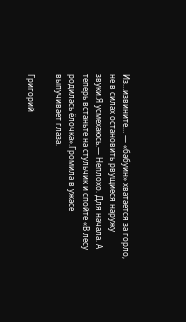Из…извините… — «бабуин» хватается за горло, не в силах остановить рвущиеся наружу звуки.Я усмехаюсь.— Неплохо. Для начала. А теперь встаньте на стульчик и спойте «В лесу родилась ёлочка».Громила в ужасе выпучивает глаза.

Григорий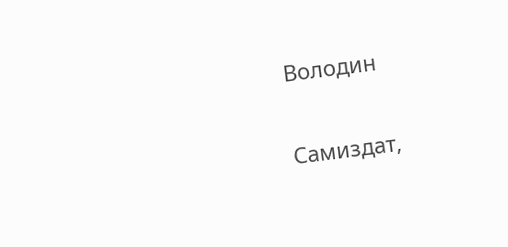Володин

Самиздат,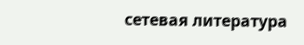сетевая литература